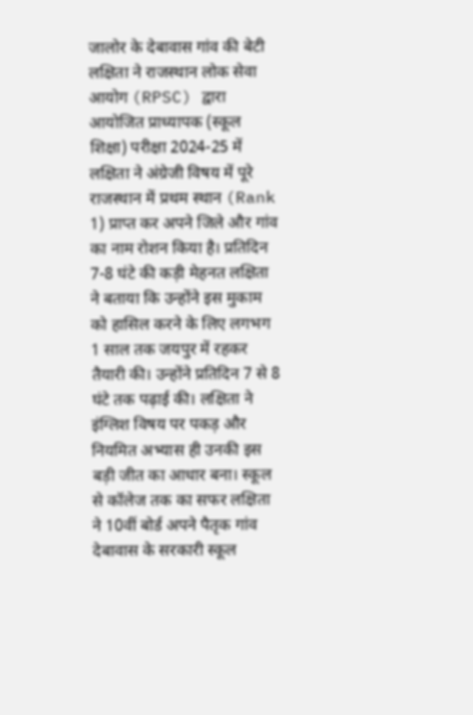जालोर के देबावास गांव की बेटी लक्षिता ने राजस्थान लोक सेवा आयोग (RPSC) द्वारा आयोजित प्राध्यापक (स्कूल शिक्षा) परीक्षा 2024-25 में लक्षिता ने अंग्रेजी विषय में पूरे राजस्थान में प्रथम स्थान (Rank 1) प्राप्त कर अपने जिले और गांव का नाम रोशन किया है। प्रतिदिन 7-8 घंटे की कड़ी मेहनत लक्षिता ने बताया कि उन्होंने इस मुकाम को हासिल करने के लिए लगभग 1 साल तक जयपुर में रहकर तैयारी की। उन्होंने प्रतिदिन 7 से 8 घंटे तक पढ़ाई की। लक्षिता ने इंग्लिश विषय पर पकड़ और नियमित अभ्यास ही उनकी इस बड़ी जीत का आधार बना। स्कूल से कॉलेज तक का सफर लक्षिता ने 10वीं बोर्ड अपने पैतृक गांव देबावास के सरकारी स्कूल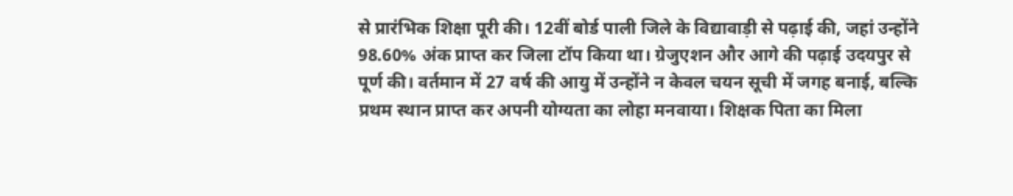से प्रारंभिक शिक्षा पूरी की। 12वीं बोर्ड पाली जिले के विद्यावाड़ी से पढ़ाई की, जहां उन्होंने 98.60% अंक प्राप्त कर जिला टॉप किया था। ग्रेजुएशन और आगे की पढ़ाई उदयपुर से पूर्ण की। वर्तमान में 27 वर्ष की आयु में उन्होंने न केवल चयन सूची में जगह बनाई, बल्कि प्रथम स्थान प्राप्त कर अपनी योग्यता का लोहा मनवाया। शिक्षक पिता का मिला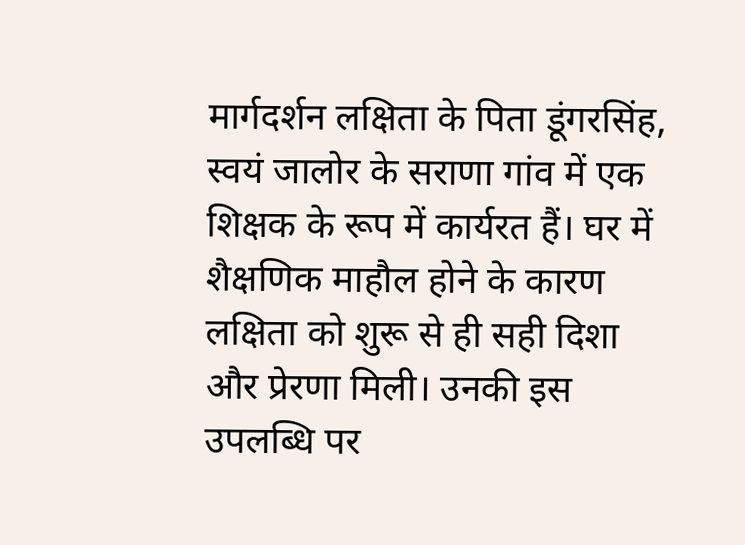मार्गदर्शन लक्षिता के पिता डूंगरसिंह, स्वयं जालोर के सराणा गांव में एक शिक्षक के रूप में कार्यरत हैं। घर में शैक्षणिक माहौल होने के कारण लक्षिता को शुरू से ही सही दिशा और प्रेरणा मिली। उनकी इस उपलब्धि पर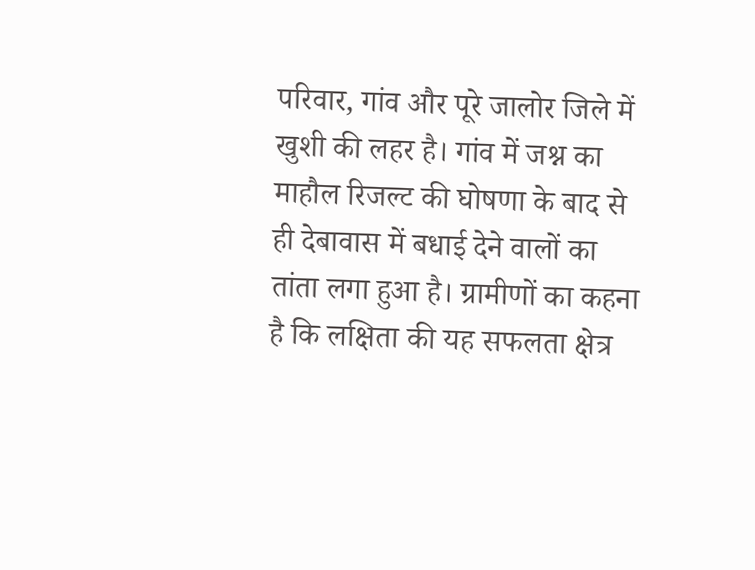परिवार, गांव और पूरे जालोर जिले में खुशी की लहर है। गांव में जश्न का माहौल रिजल्ट की घोषणा के बाद से ही देबावास में बधाई देने वालों का तांता लगा हुआ है। ग्रामीणों का कहना है कि लक्षिता की यह सफलता क्षेत्र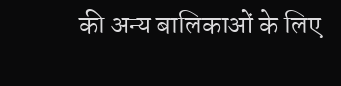की अन्य बालिकाओं के लिए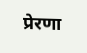प्रेरणा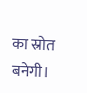का स्रोत बनेगी।